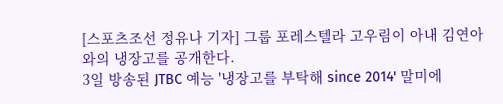[스포츠조선 정유나 기자] 그룹 포레스텔라 고우림이 아내 김연아와의 냉장고를 공개한다.
3일 방송된 JTBC 예능 '냉장고를 부탁해 since 2014' 말미에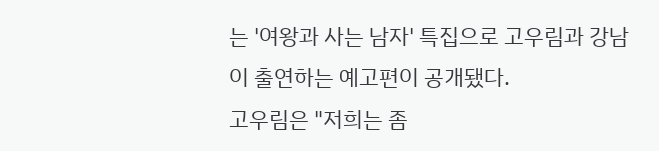는 '여왕과 사는 남자' 특집으로 고우림과 강남이 출연하는 예고편이 공개됐다.
고우림은 "저희는 좀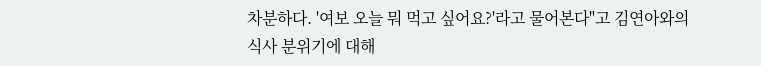차분하다. '여보 오늘 뭐 먹고 싶어요?'라고 물어본다"고 김연아와의 식사 분위기에 대해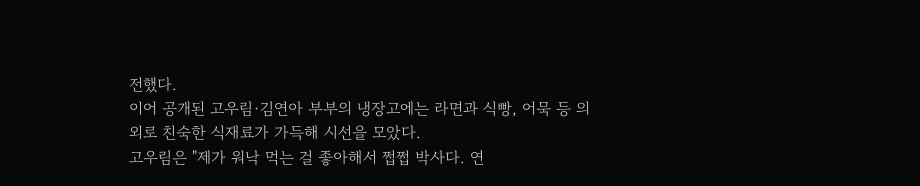전했다.
이어 공개된 고우림·김연아 부부의 냉장고에는 라면과 식빵, 어묵 등 의외로 친숙한 식재료가 가득해 시선을 모았다.
고우림은 "제가 워낙 먹는 걸 좋아해서 쩝쩝 박사다. 연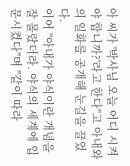아 씨가 '박사님 오늘 어디 시켜야 합니까?'라고 한다"고 아내와의 일화를 공개해 눈길을 끌었다.
이어 "아내가 야식이란 개념을 잘 몰랐더라. 야식의 세계에 입문시켰다"며 "같이 따라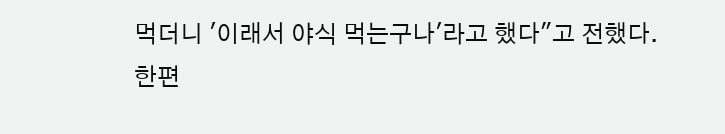먹더니 '이래서 야식 먹는구나'라고 했다"고 전했다.
한편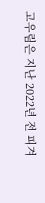고우림은 지난 2022년 전 피겨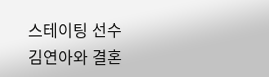스테이팅 선수 김연아와 결혼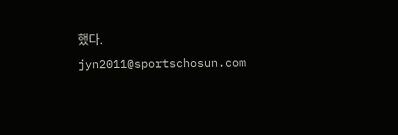했다.
jyn2011@sportschosun.com